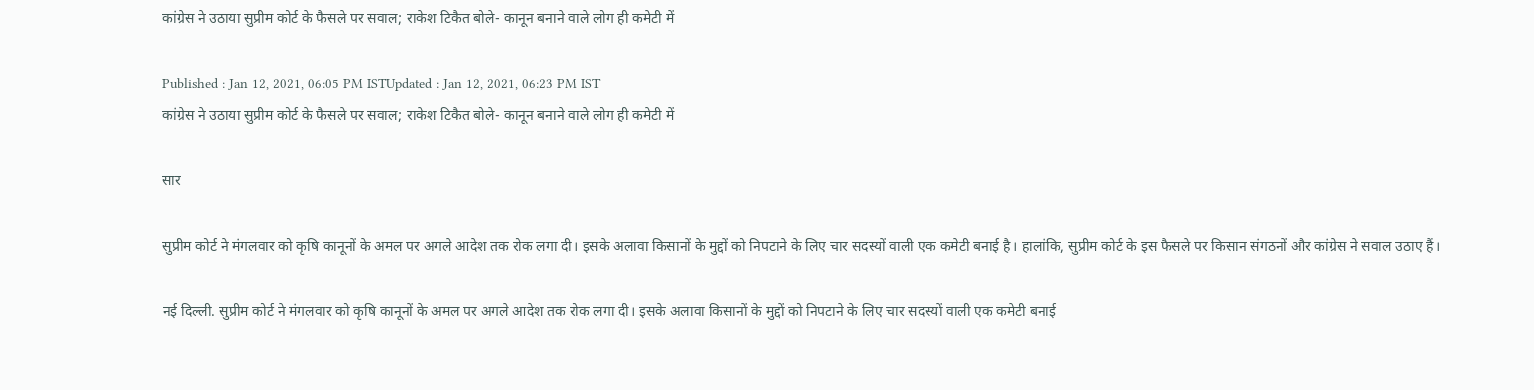कांग्रेस ने उठाया सुप्रीम कोर्ट के फैसले पर सवाल; राकेश टिकैत बोले- कानून बनाने वाले लोग ही कमेटी में

Published : Jan 12, 2021, 06:05 PM ISTUpdated : Jan 12, 2021, 06:23 PM IST
कांग्रेस ने उठाया सुप्रीम कोर्ट के फैसले पर सवाल; राकेश टिकैत बोले- कानून बनाने वाले लोग ही कमेटी में

सार

सुप्रीम कोर्ट ने मंगलवार को कृषि कानूनों के अमल पर अगले आदेश तक रोक लगा दी। इसके अलावा किसानों के मुद्दों को निपटाने के लिए चार सदस्यों वाली एक कमेटी बनाई है। हालांकि, सुप्रीम कोर्ट के इस फैसले पर किसान संगठनों और कांग्रेस ने सवाल उठाए हैं।

नई दिल्ली. सुप्रीम कोर्ट ने मंगलवार को कृषि कानूनों के अमल पर अगले आदेश तक रोक लगा दी। इसके अलावा किसानों के मुद्दों को निपटाने के लिए चार सदस्यों वाली एक कमेटी बनाई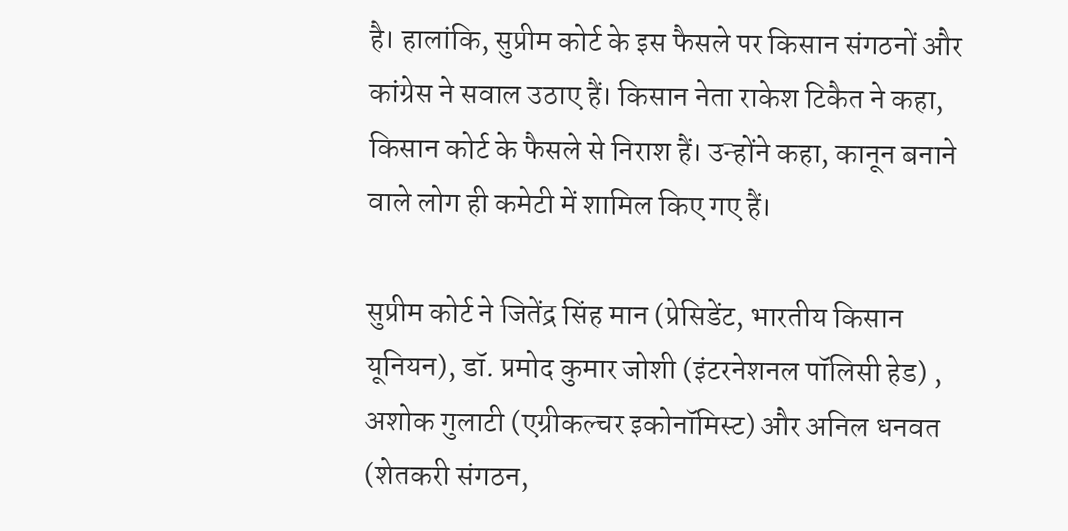है। हालांकि, सुप्रीम कोर्ट के इस फैसले पर किसान संगठनों और कांग्रेस ने सवाल उठाए हैं। किसान नेता राकेश टिकैत ने कहा, किसान कोर्ट के फैसले से निराश हैं। उन्होंने कहा, कानून बनाने वाले लोग ही कमेटी में शामिल किए गए हैं।

सुप्रीम कोर्ट ने जितेंद्र सिंह मान (प्रेसिडेंट, भारतीय किसान यूनियन), डॉ. प्रमोद कुमार जोशी (इंटरनेशनल पॉलिसी हेड) , अशोक गुलाटी (एग्रीकल्चर इकोनॉमिस्ट) और अनिल धनवत (शेतकरी संगठन,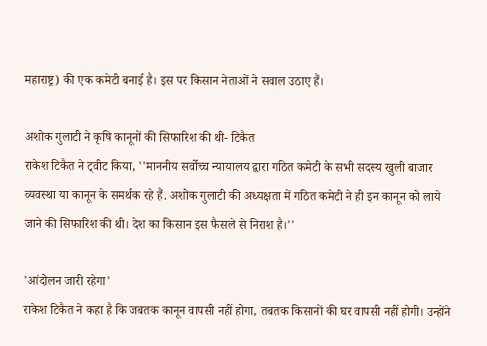महाराष्ट्र) की एक कमेटी बनाई है। इस पर किसान नेताओं ने सवाल उठाए हैं।

अशोक गुलाटी ने कृषि कानूनों की सिफारिश की थी- टिकैत
राकेश टिकैत ने ट्वीट किया, ''माननीय सर्वोच्च न्यायालय द्वारा गठित कमेटी के सभी सदस्य खुली बाजार व्यवस्था या कानून के समर्थक रहे हैं. अशोक गुलाटी की अध्यक्षता में गठित कमेटी ने ही इन कानून को लाये जाने की सिफारिश की थी। देश का किसान इस फैसले से निराश है।''

'आंदोलन जारी रहेगा'
राकेश टिकैत ने कहा है कि जबतक कानून वापसी नहीं होगा, तबतक किसानों की घर वापसी नहीं होगी। उन्होंने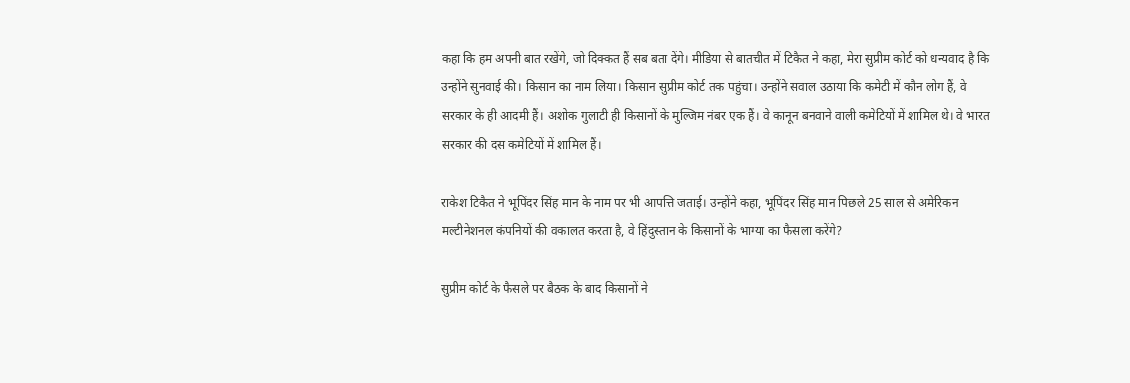कहा कि हम अपनी बात रखेंगे, जो दिक्कत हैं सब बता देंगे। मीडिया से बातचीत में टिकैत ने कहा, मेरा सुप्रीम कोर्ट को धन्यवाद है कि उन्होंने सुनवाई की। किसान का नाम लिया। किसान सुप्रीम कोर्ट तक पहुंचा। उन्होंने सवाल उठाया कि कमेटी में कौन लोग हैं, वे सरकार के ही आदमी हैं। अशोक गुलाटी ही किसानों के मुल्जिम नंबर एक हैं। वे कानून बनवाने वाली कमेटियों में शामिल थे। वे भारत सरकार की दस कमेटियों में शामिल हैं।

राकेश टिकैत ने भूपिंदर सिंह मान के नाम पर भी आपत्ति जताई। उन्होंने कहा, भूपिंदर सिंह मान पिछले 25 साल से अमेरिकन मल्टीनेशनल कंपनियों की वकालत करता है, वे हिंदुस्तान के किसानों के भाग्या का फैसला करेंगे?

सुप्रीम कोर्ट के फैसले पर बैठक के बाद किसानों ने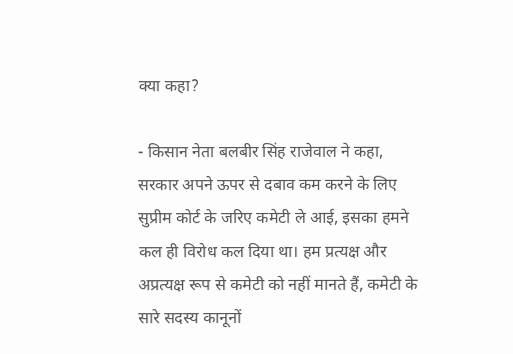क्या कहा?

- किसान नेता बलबीर सिंह राजेवाल ने कहा, सरकार अपने ऊपर से दबाव कम करने के लिए सुप्रीम कोर्ट के जरिए कमेटी ले आई, इसका हमने कल ही विरोध कल दिया था। हम प्रत्यक्ष और अप्रत्यक्ष रूप से कमेटी को नहीं मानते हैं, कमेटी के सारे सदस्य कानूनों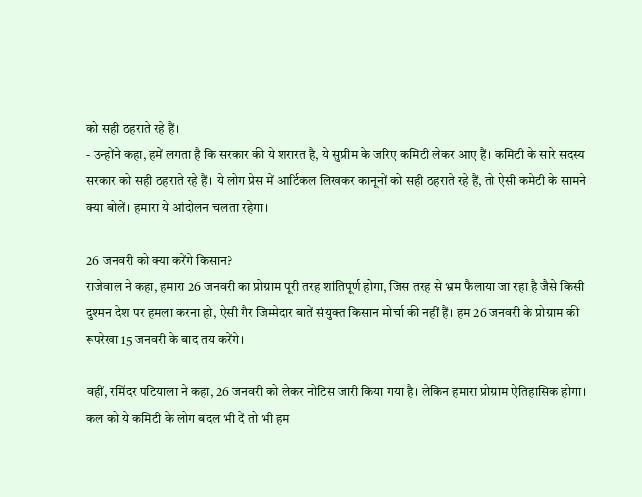को सही ठहराते रहे हैं।
- उन्होंने कहा, हमें लगता है कि सरकार की ये शरारत है, ये सुप्रीम के जरिए कमिटी लेकर आए हैं। कमिटी के सारे सदस्य सरकार को सही ठहराते रहे हैं। ये लोग प्रेस में आर्टिकल लिखकर कानूनों को सही ठहराते रहे हैं, तो ऐसी कमेटी के सामने क्या बोलें। हमारा ये आंदोलन चलता रहेगा।

26 जनवरी को क्या करेंगे किसान?
राजेवाल ने कहा, हमारा 26 जनवरी का प्रोग्राम पूरी तरह शांतिपूर्ण होगा, जिस तरह से भ्रम फैलाया जा रहा है जैसे किसी दुश्मन देश पर हमला करना हो, ऐसी गैर जिम्मेदार बातें संयुक्त किसान मोर्चा की नहीं हैं। हम 26 जनवरी के प्रोग्राम की रूपरेखा 15 जनवरी के बाद तय करेंगे।

वहीं, रमिंदर पटियाला ने कहा, 26 जनवरी को लेकर नोटिस जारी किया गया है। लेकिन हमारा प्रोग्राम ऐतिहासिक होगा। कल को ये कमिटी के लोग बदल भी दें तो भी हम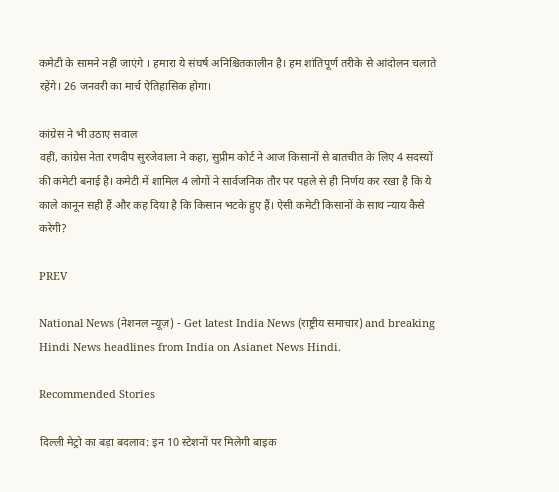कमेटी के सामने नहीं जाएंगे । हमारा ये संघर्ष अनिश्चितकालीन है। हम शांतिपूर्ण तरीके से आंदोलन चलाते रहेंगे। 26 जनवरी का मार्च ऐतिहासिक होगा।

कांग्रेस ने भी उठाए सवाल
वहीं, कांग्रेस नेता रणदीप सुरजेवाला ने कहा, सुप्रीम कोर्ट ने आज किसानों से बातचीत के लिए 4 सदस्यों की कमेटी बनाई है। कमेटी में शामिल 4 लोगों ने सार्वजनिक तौर पर पहले से ही निर्णय कर रखा है कि ये काले कानून सही हैं और कह दिया है कि किसान भटके हुए हैं। ऐसी कमेटी किसानों के साथ न्याय कैसे करेगी?

PREV

National News (नेशनल न्यूज़) - Get latest India News (राष्ट्रीय समाचार) and breaking Hindi News headlines from India on Asianet News Hindi.

Recommended Stories

दिल्ली मेट्रो का बड़ा बदलाव: इन 10 स्टेशनों पर मिलेगी बाइक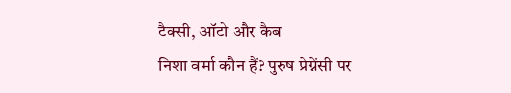टैक्सी, ऑटो और कैब
निशा वर्मा कौन हैं? पुरुष प्रेग्नेंसी पर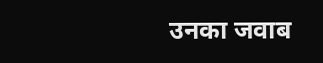उनका जवाब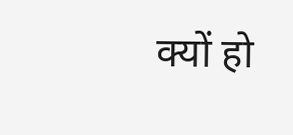क्यों हो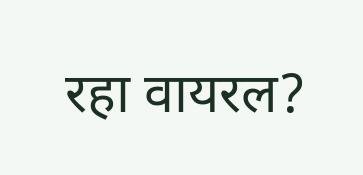रहा वायरल?